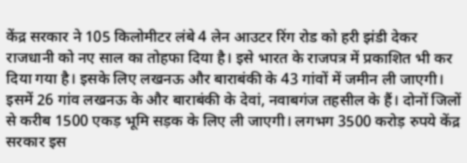केंद्र सरकार ने 105 किलोमीटर लंबे 4 लेन आउटर रिंग रोड को हरी झंडी देकर राजधानी को नए साल का तोहफा दिया है। इसे भारत के राजपत्र में प्रकाशित भी कर दिया गया है। इसके लिए लखनऊ और बाराबंकी के 43 गांवों में जमीन ली जाएगी।
इसमें 26 गांव लखनऊ के और बाराबंकी के देवां, नवाबगंज तहसील के हैं। दोनों जिलों से करीब 1500 एकड़ भूमि सड़क के लिए ली जाएगी। लगभग 3500 करोड़ रुपये केंद्र सरकार इस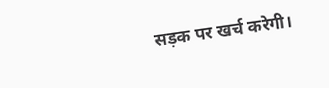सड़क पर खर्च करेगी।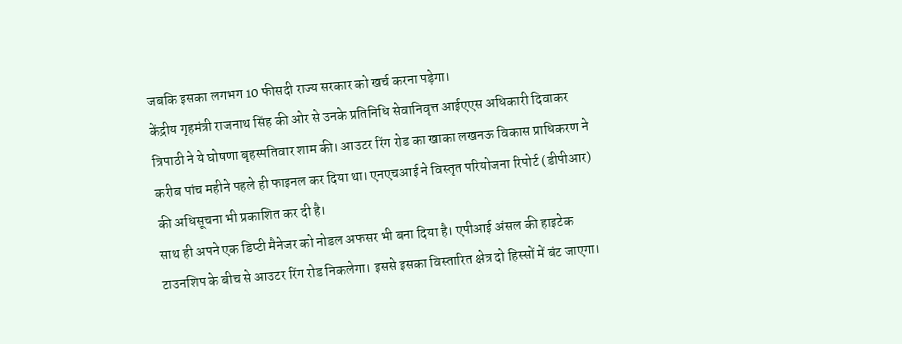जबकि इसका लगभग 10 फीसदी राज्य सरकार को खर्च करना पड़ेगा।
केंद्रीय गृहमंत्री राजनाथ सिंह की ओर से उनके प्रतिनिधि सेवानिवृत्त आईएएस अधिकारी दिवाकर त्रिपाठी ने ये घोषणा बृहस्पतिवार शाम की। आउटर रिंग रोड का खाका लखनऊ विकास प्राधिकरण ने करीब पांच महीने पहले ही फाइनल कर दिया था। एनएचआई ने विस्तृत परियोजना रिपोर्ट (डीपीआर) की अधिसूचना भी प्रकाशित कर दी है।
साथ ही अपने एक डिप्टी मैनेजर को नोडल अफसर भी बना दिया है। एपीआई अंसल की हाइटेक टाउनशिप के बीच से आउटर रिंग रोड निकलेगा। इससे इसका विस्तारित क्षेत्र दो हिस्सों में बंट जाएगा।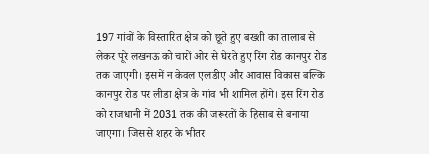197 गांवों के विस्तारित क्षेत्र को छूते हुए बख्शी का तालाब से लेकर पूरे लखनऊ को चारों ओर से घेरते हुए रिंग रोड कानपुर रोड तक जाएगी। इसमें न केवल एलडीए और आवास विकास बल्कि कानपुर रोड पर लीडा क्षेत्र के गांव भी शामिल होंगे। इस रिंग रोड को राजधानी में 2031 तक की जरूरतों के हिसाब से बनाया जाएगा। जिससे शहर के भीतर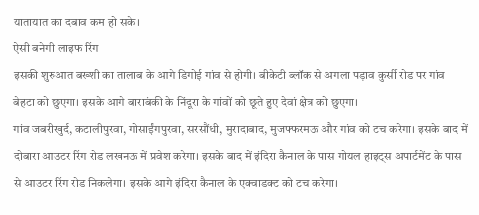यातायात का दबाव कम हो सके।
ऐसी बनेगी लाइफ रिंग
इसकी शुरुआत बख्शी का तालाब के आगे डिगोई गांव से होगी। बीकेटी ब्लॉक से अगला पड़ाव कुर्सी रोड पर गांव बेहटा को छुएगा। इसके आगे बाराबंकी के निंदूरा के गांवों को छूते हुए देवां क्षेत्र को छुएगा।
गांव जबरीखुर्द, कटालीपुरवा, गोसाईंगपुरवा, सरसौंधी, मुरादाबाद, मुजफ्फरमऊ और गांव को टच करेगा। इसके बाद में दोबारा आउटर रिंग रोड लखनऊ में प्रवेश करेगा। इसके बाद में इंदिरा कैनाल के पास गोयल हाइट्स अपार्टमेंट के पास से आउटर रिंग रोड निकलेगा। इसके आगे इंदिरा कैनाल के एक्वाडक्ट को टच करेगा।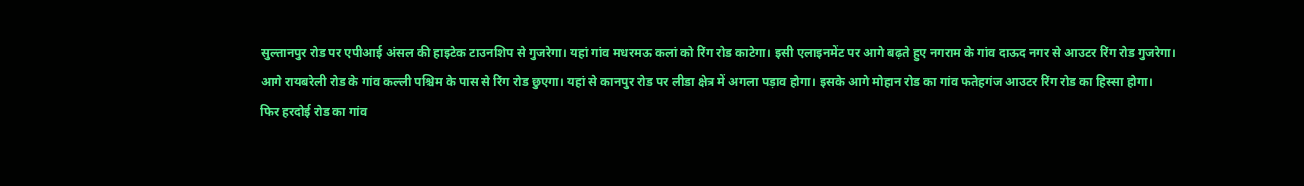सुल्तानपुर रोड पर एपीआई अंसल की हाइटेक टाउनशिप से गुजरेगा। यहां गांव मधरमऊ कलां को रिंग रोड काटेगा। इसी एलाइनमेंट पर आगे बढ़ते हुए नगराम के गांव दाऊद नगर से आउटर रिंग रोड गुजरेगा।
आगे रायबरेली रोड के गांव कल्ली पश्चिम के पास से रिंग रोड छुएगा। यहां से कानपुर रोड पर लीडा क्षेत्र में अगला पड़ाव होगा। इसके आगे मोहान रोड का गांव फतेहगंज आउटर रिंग रोड का हिस्सा होगा।
फिर हरदोई रोड का गांव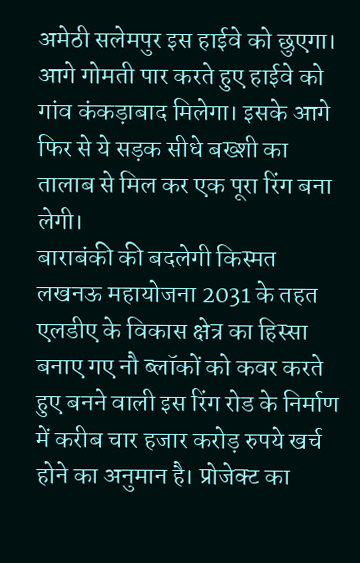अमेठी सलेमपुर इस हाईवे को छुएगा। आगे गोमती पार करते हुए हाईवे को गांव कंकड़ाबाद मिलेगा। इसके आगे फिर से ये सड़क सीधे बख्शी का तालाब से मिल कर एक पूरा रिंग बना लेगी।
बाराबंकी की बदलेगी किस्मत
लखनऊ महायोजना 2031 के तहत एलडीए के विकास क्षेत्र का हिस्सा बनाए गए नौ ब्लॉकों को कवर करते हुए बनने वाली इस रिंग रोड के निर्माण में करीब चार हजार करोड़ रुपये खर्च होने का अनुमान है। प्रोजेक्ट का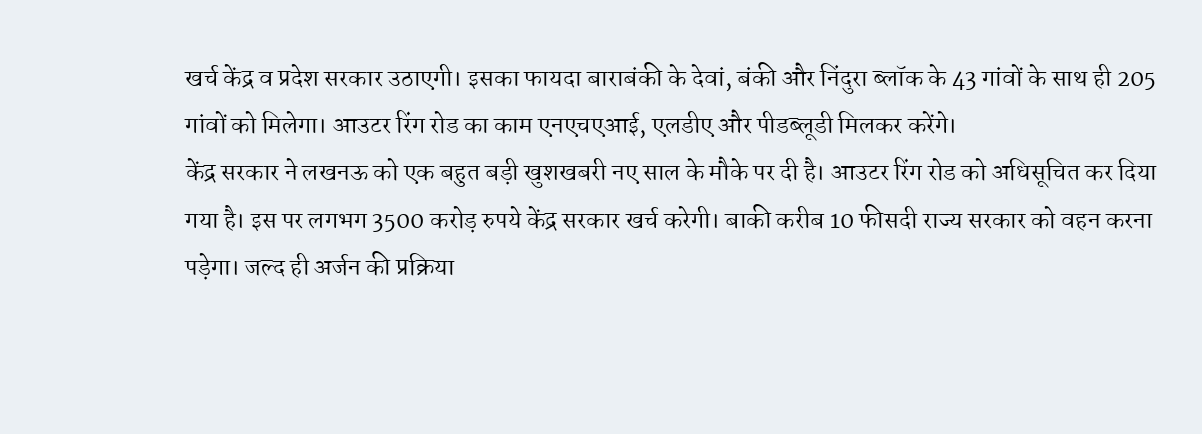खर्च केंद्र व प्रदेश सरकार उठाएगी। इसका फायदा बाराबंकी के देवां, बंकी और निंदुरा ब्लॉक के 43 गांवों के साथ ही 205 गांवों को मिलेगा। आउटर रिंग रोड का काम एनएचएआई, एलडीए और पीडब्लूडी मिलकर करेंगे।
केंद्र सरकार ने लखनऊ को एक बहुत बड़ी खुशखबरी नए साल के मौके पर दी है। आउटर रिंग रोड को अधिसूचित कर दिया गया है। इस पर लगभग 3500 करोड़ रुपये केंद्र सरकार खर्च करेगी। बाकी करीब 10 फीसदी राज्य सरकार को वहन करना पड़ेगा। जल्द ही अर्जन की प्रक्रिया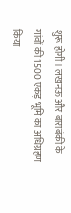शुरू होगी। लखनऊ और बाराबंकी के गांवों की 1500 एकड़ भूमि का अधिग्रहण किया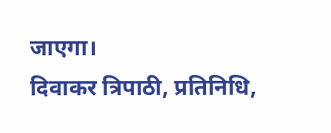जाएगा।
दिवाकर त्रिपाठी, प्रतिनिधि,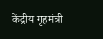केंद्रीय गृहमंत्री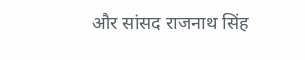और सांसद राजनाथ सिंह